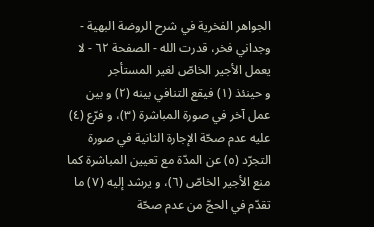الجواهر الفخرية في شرح الروضة البهية - وجداني فخر، قدرت الله - الصفحة ٦٢ - لا يعمل الأجير الخاصّ لغير المستأجر
و حينئذ (١) فيقع التنافي بينه (٢) و بين عمل آخر في صورة المباشرة (٣)، و فرّع (٤) عليه عدم صحّة الإجارة الثانية في صورة التجرّد (٥) عن المدّة مع تعيين المباشرة كما منع الأجير الخاصّ (٦)، و يرشد إليه (٧) ما تقدّم في الحجّ من عدم صحّة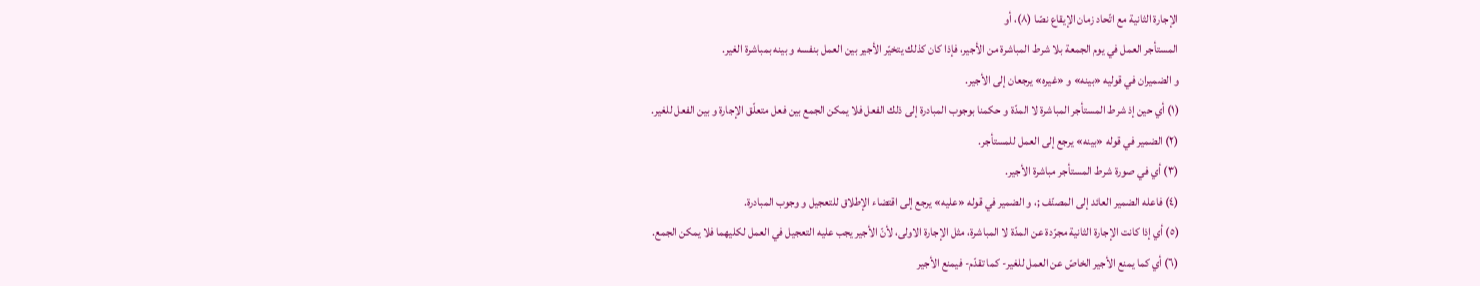الإجارة الثانية مع اتّحاد زمان الإيقاع نصّا (٨)، أو
المستأجر العمل في يوم الجمعة بلا شرط المباشرة من الأجير، فإذا كان كذلك يتخيّر الأجير بين العمل بنفسه و بينه بمباشرة الغير.
و الضميران في قوليه «بينه» و «غيره» يرجعان إلى الأجير.
(١) أي حين إذ شرط المستأجر المباشرة لا المدّة و حكمنا بوجوب المبادرة إلى ذلك الفعل فلا يمكن الجمع بين فعل متعلّق الإجارة و بين الفعل للغير.
(٢) الضمير في قوله «بينه» يرجع إلى العمل للمستأجر.
(٣) أي في صورة شرط المستأجر مباشرة الأجير.
(٤) فاعله الضمير العائد إلى المصنّف ;، و الضمير في قوله «عليه» يرجع إلى اقتضاء الإطلاق للتعجيل و وجوب المبادرة.
(٥) أي إذا كانت الإجارة الثانية مجرّدة عن المدّة لا المباشرة، مثل الإجارة الاولى، لأنّ الأجير يجب عليه التعجيل في العمل لكليهما فلا يمكن الجمع.
(٦) أي كما يمنع الأجير الخاصّ عن العمل للغير- كما تقدّم- فيمنع الأجير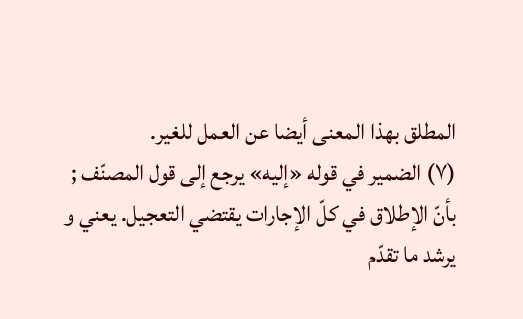المطلق بهذا المعنى أيضا عن العمل للغير.
(٧) الضمير في قوله «إليه» يرجع إلى قول المصنّف ; بأنّ الإطلاق في كلّ الإجارات يقتضي التعجيل. يعني و يرشد ما تقدّم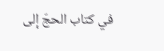في كتاب الحجّ إلى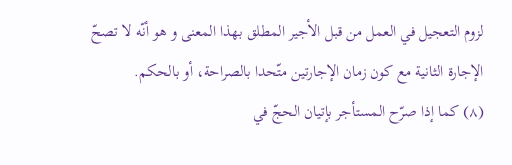لزوم التعجيل في العمل من قبل الأجير المطلق بهذا المعنى و هو أنّه لا تصحّ الإجارة الثانية مع كون زمان الإجارتين متّحدا بالصراحة، أو بالحكم.
(٨) كما إذا صرّح المستأجر بإتيان الحجّ في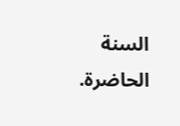السنة الحاضرة.